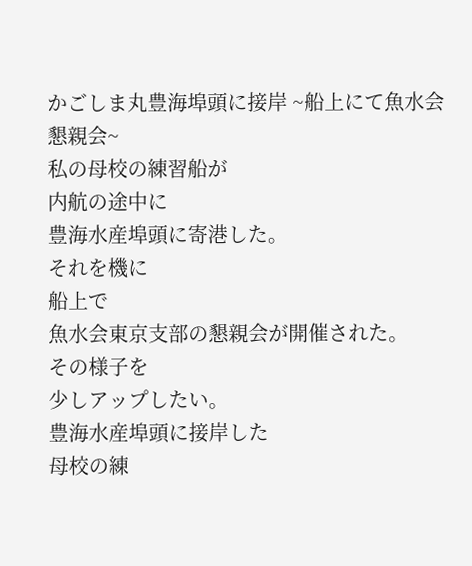かごしま丸豊海埠頭に接岸 ~船上にて魚水会懇親会~
私の母校の練習船が
内航の途中に
豊海水産埠頭に寄港した。
それを機に
船上で
魚水会東京支部の懇親会が開催された。
その様子を
少しアップしたい。
豊海水産埠頭に接岸した
母校の練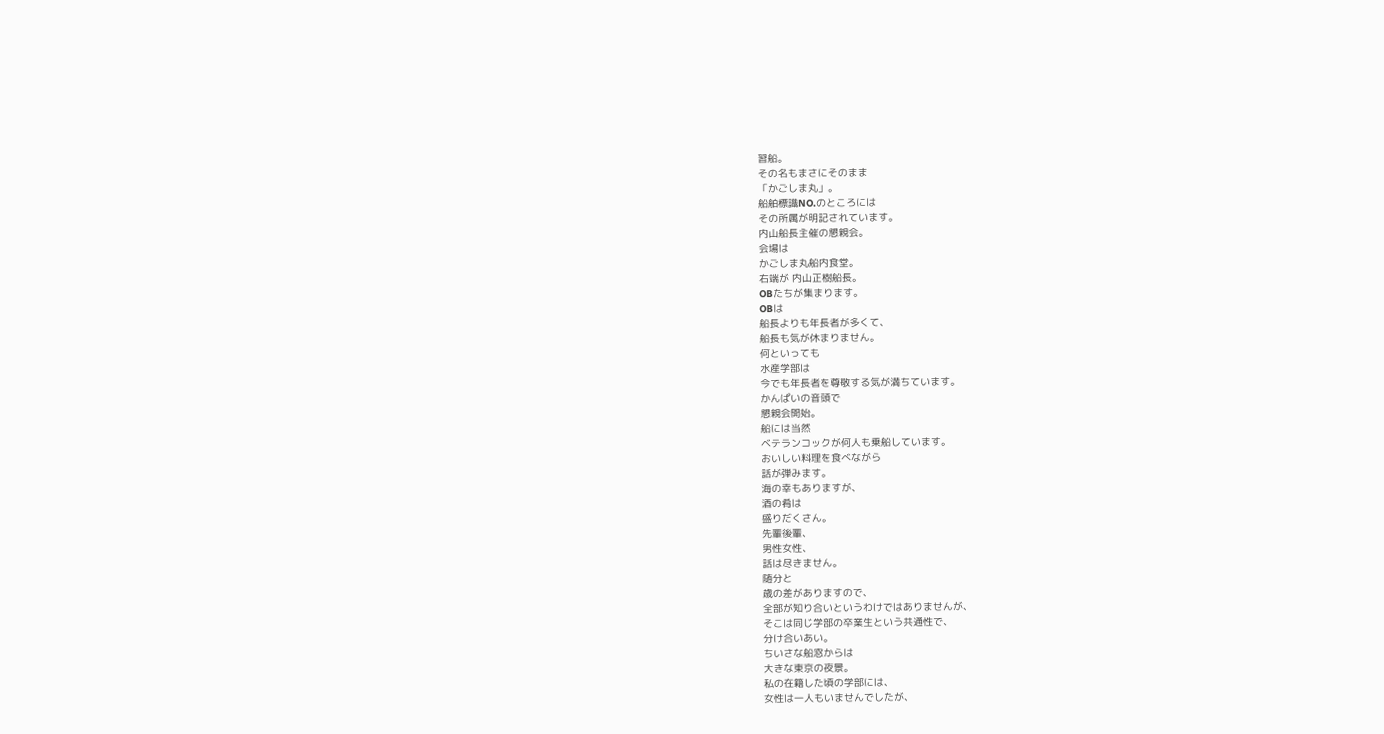習船。
その名もまさにそのまま
「かごしま丸」。
船舶標識NO.のところには
その所属が明記されています。
内山船長主催の懇親会。
会場は
かごしま丸船内食堂。
右端が 内山正樹船長。
OBたちが集まります。
OBは
船長よりも年長者が多くて、
船長も気が休まりません。
何といっても
水産学部は
今でも年長者を尊敬する気が満ちています。
かんぱいの音頭で
懇親会開始。
船には当然
ベテランコックが何人も乗船しています。
おいしい料理を食べながら
話が弾みます。
海の幸もありますが、
酒の肴は
盛りだくさん。
先輩後輩、
男性女性、
話は尽きません。
随分と
歳の差がありますので、
全部が知り合いというわけではありませんが、
そこは同じ学部の卒業生という共通性で、
分け合いあい。
ちいさな船窓からは
大きな東京の夜景。
私の在籍した頃の学部には、
女性は一人もいませんでしたが、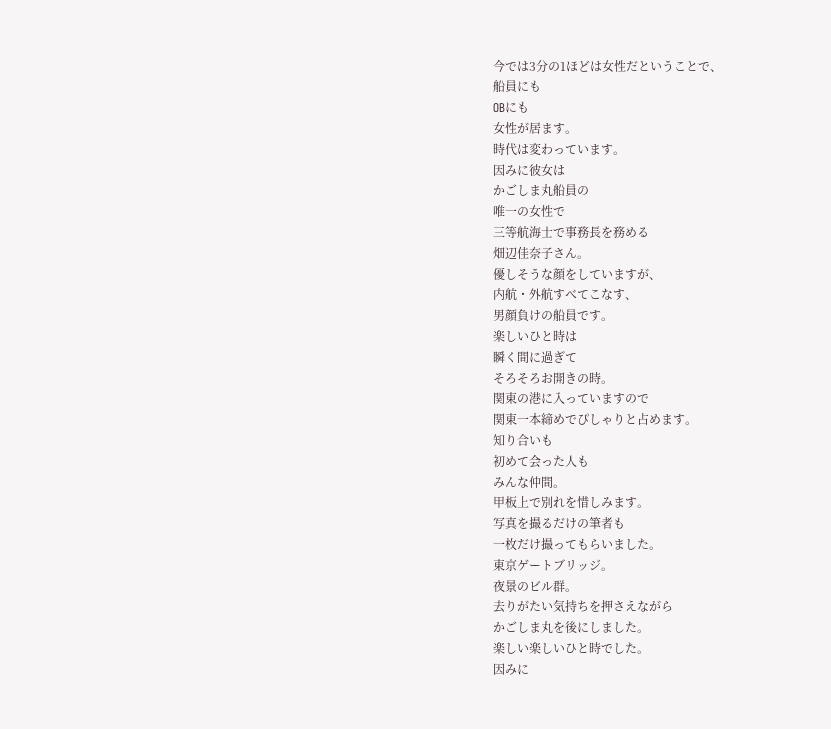今では3分の1ほどは女性だということで、
船員にも
OBにも
女性が居ます。
時代は変わっています。
因みに彼女は
かごしま丸船員の
唯一の女性で
三等航海士で事務長を務める
畑辺佳奈子さん。
優しそうな顔をしていますが、
内航・外航すべてこなす、
男顔負けの船員です。
楽しいひと時は
瞬く間に過ぎて
そろそろお開きの時。
関東の港に入っていますので
関東一本締めでぴしゃりと占めます。
知り合いも
初めて会った人も
みんな仲間。
甲板上で別れを惜しみます。
写真を撮るだけの筆者も
一枚だけ撮ってもらいました。
東京ゲートブリッジ。
夜景のビル群。
去りがたい気持ちを押さえながら
かごしま丸を後にしました。
楽しい楽しいひと時でした。
因みに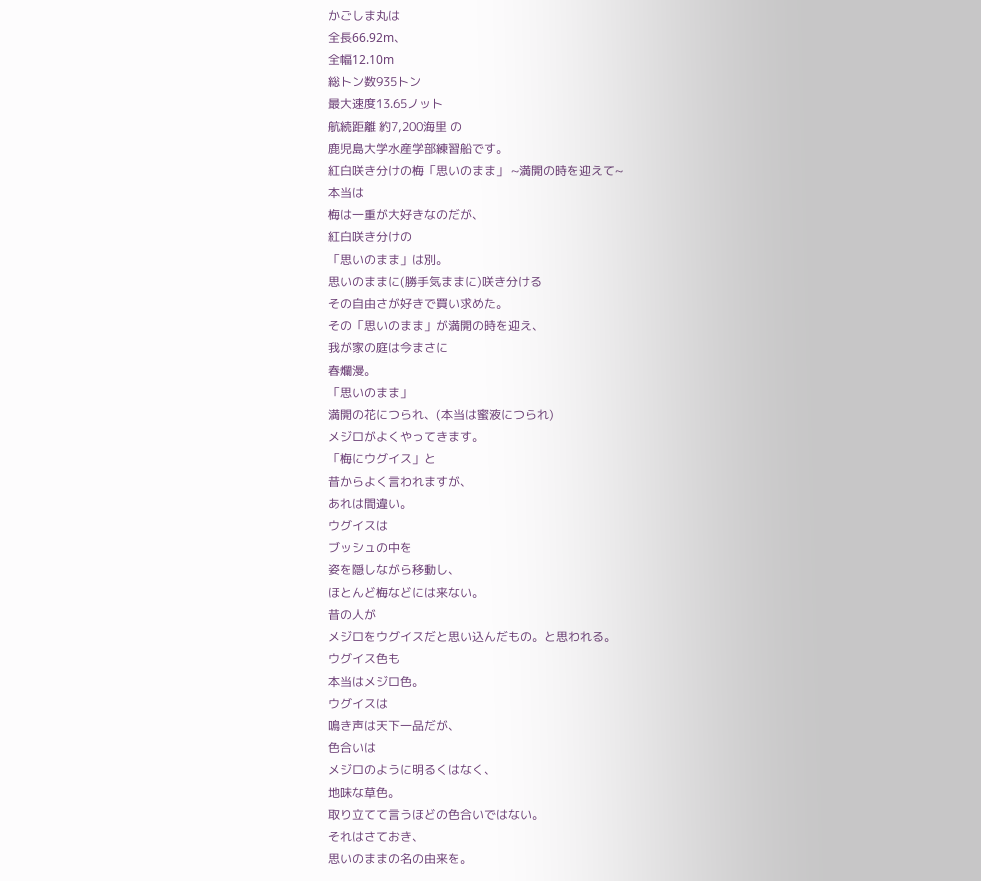かごしま丸は
全長66.92m、
全幅12.10m
総トン数935トン
最大速度13.65ノット
航続距離 約7,200海里 の
鹿児島大学水産学部練習船です。
紅白咲き分けの梅「思いのまま」 ~満開の時を迎えて~
本当は
梅は一重が大好きなのだが、
紅白咲き分けの
「思いのまま」は別。
思いのままに(勝手気ままに)咲き分ける
その自由さが好きで買い求めた。
その「思いのまま」が満開の時を迎え、
我が家の庭は今まさに
春爛漫。
「思いのまま」
満開の花につられ、(本当は蜜液につられ)
メジロがよくやってきます。
「梅にウグイス」と
昔からよく言われますが、
あれは間違い。
ウグイスは
ブッシュの中を
姿を隠しながら移動し、
ほとんど梅などには来ない。
昔の人が
メジロをウグイスだと思い込んだもの。と思われる。
ウグイス色も
本当はメジロ色。
ウグイスは
鳴き声は天下一品だが、
色合いは
メジロのように明るくはなく、
地味な草色。
取り立てて言うほどの色合いではない。
それはさておき、
思いのままの名の由来を。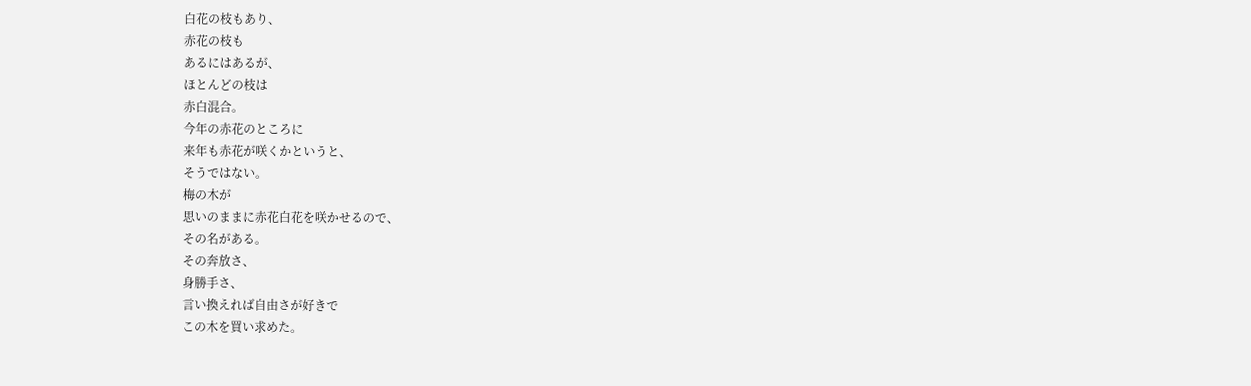白花の枝もあり、
赤花の枝も
あるにはあるが、
ほとんどの枝は
赤白混合。
今年の赤花のところに
来年も赤花が咲くかというと、
そうではない。
梅の木が
思いのままに赤花白花を咲かせるので、
その名がある。
その奔放さ、
身勝手さ、
言い換えれば自由さが好きで
この木を買い求めた。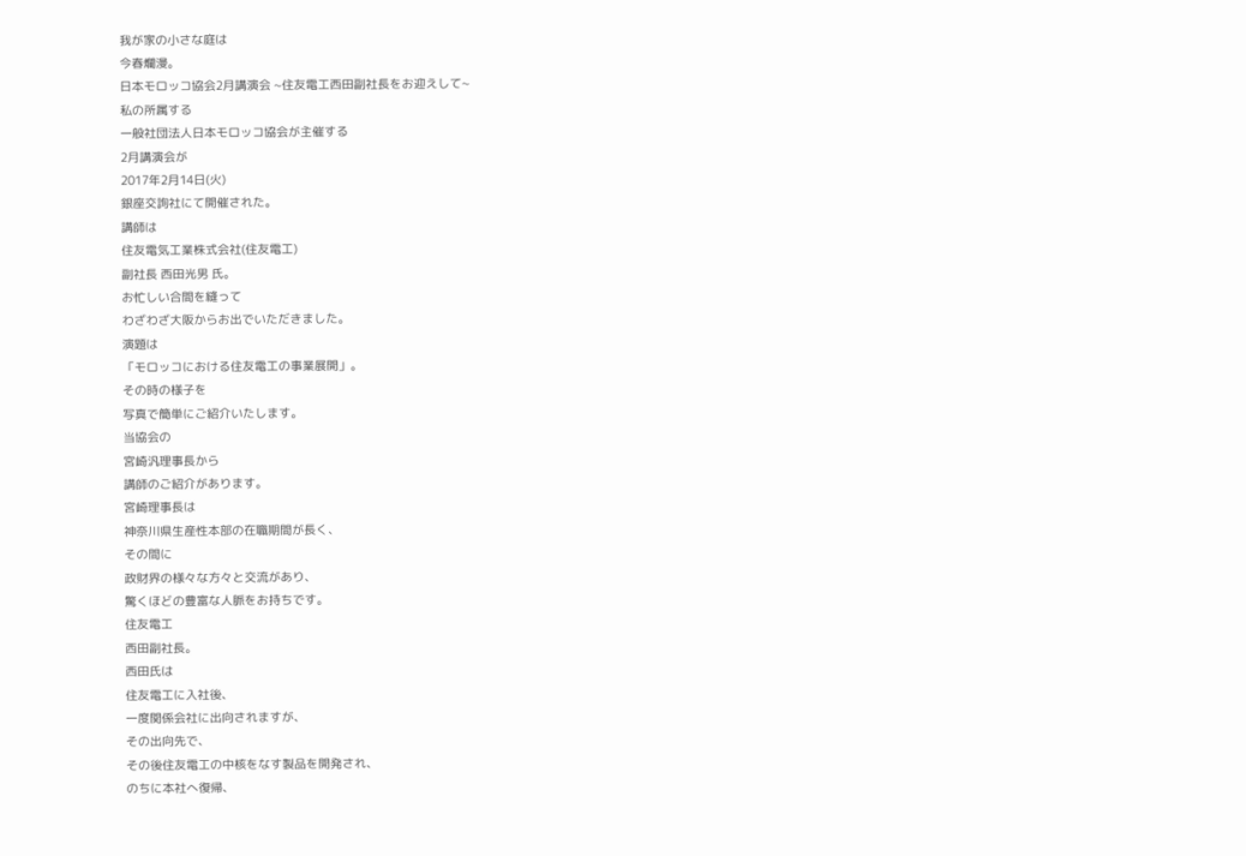我が家の小さな庭は
今春爛漫。
日本モロッコ協会2月講演会 ~住友電工西田副社長をお迎えして~
私の所属する
一般社団法人日本モロッコ協会が主催する
2月講演会が
2017年2月14日(火)
銀座交詢社にて開催された。
講師は
住友電気工業株式会社(住友電工)
副社長 西田光男 氏。
お忙しい合間を縫って
わざわざ大阪からお出でいただきました。
演題は
「モロッコにおける住友電工の事業展開」。
その時の様子を
写真で簡単にご紹介いたします。
当協会の
宮崎汎理事長から
講師のご紹介があります。
宮崎理事長は
神奈川県生産性本部の在職期間が長く、
その間に
政財界の様々な方々と交流があり、
驚くほどの豊富な人脈をお持ちです。
住友電工
西田副社長。
西田氏は
住友電工に入社後、
一度関係会社に出向されますが、
その出向先で、
その後住友電工の中核をなす製品を開発され、
のちに本社へ復帰、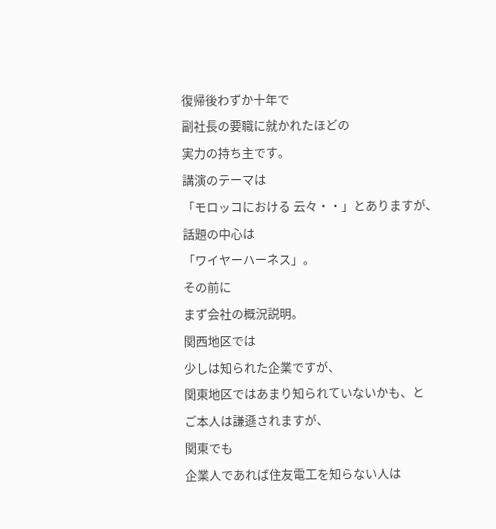復帰後わずか十年で
副社長の要職に就かれたほどの
実力の持ち主です。
講演のテーマは
「モロッコにおける 云々・・」とありますが、
話題の中心は
「ワイヤーハーネス」。
その前に
まず会社の概況説明。
関西地区では
少しは知られた企業ですが、
関東地区ではあまり知られていないかも、と
ご本人は謙遜されますが、
関東でも
企業人であれば住友電工を知らない人は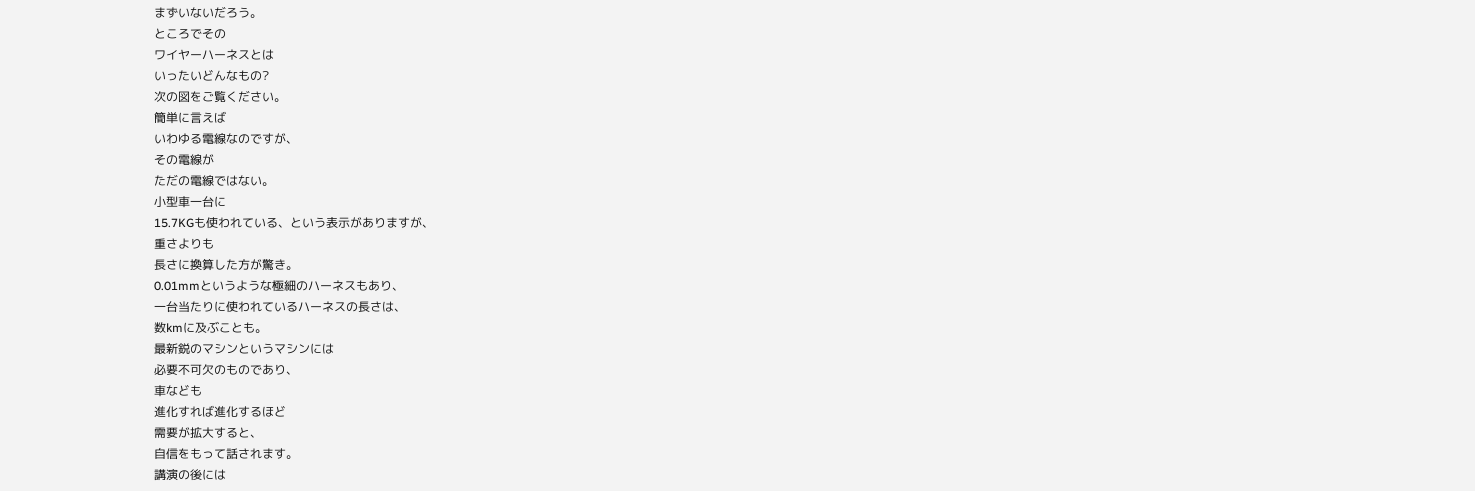まずいないだろう。
ところでその
ワイヤーハーネスとは
いったいどんなもの?
次の図をご覧ください。
簡単に言えば
いわゆる電線なのですが、
その電線が
ただの電線ではない。
小型車一台に
15.7KGも使われている、という表示がありますが、
重さよりも
長さに換算した方が驚き。
0.01mmというような極細のハーネスもあり、
一台当たりに使われているハーネスの長さは、
数kmに及ぶことも。
最新鋭のマシンというマシンには
必要不可欠のものであり、
車なども
進化すれば進化するほど
需要が拡大すると、
自信をもって話されます。
講演の後には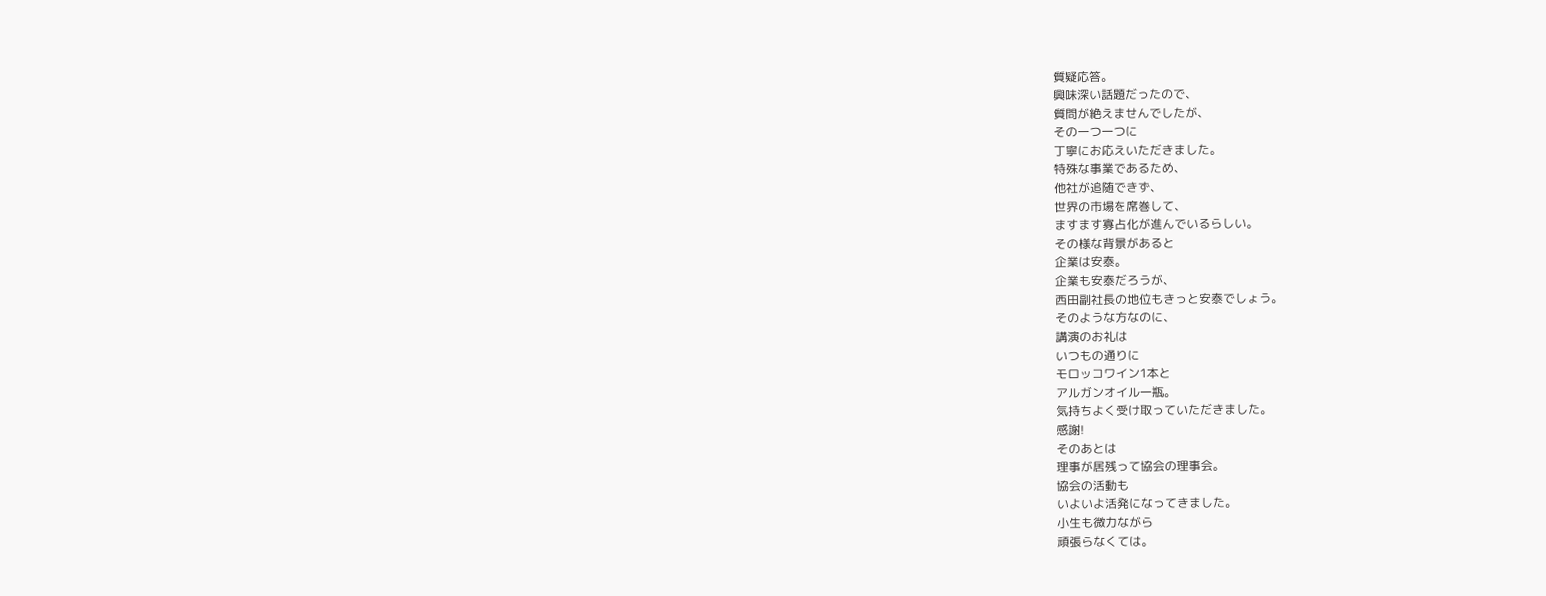質疑応答。
興味深い話題だったので、
質問が絶えませんでしたが、
その一つ一つに
丁寧にお応えいただきました。
特殊な事業であるため、
他社が追随できず、
世界の市場を席巻して、
ますます寡占化が進んでいるらしい。
その様な背景があると
企業は安泰。
企業も安泰だろうが、
西田副社長の地位もきっと安泰でしょう。
そのような方なのに、
講演のお礼は
いつもの通りに
モロッコワイン1本と
アルガンオイル一瓶。
気持ちよく受け取っていただきました。
感謝!
そのあとは
理事が居残って協会の理事会。
協会の活動も
いよいよ活発になってきました。
小生も微力ながら
頑張らなくては。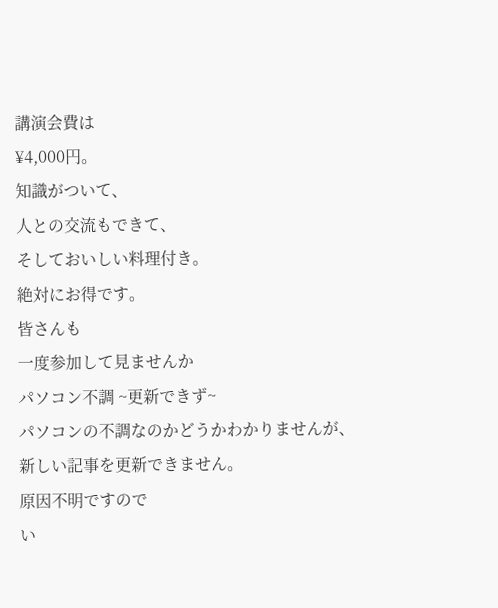講演会費は
¥4,000円。
知識がついて、
人との交流もできて、
そしておいしい料理付き。
絶対にお得です。
皆さんも
一度参加して見ませんか
パソコン不調 ~更新できず~
パソコンの不調なのかどうかわかりませんが、
新しい記事を更新できません。
原因不明ですので
い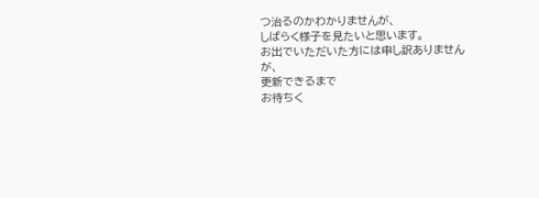つ治るのかわかりませんが、
しばらく様子を見たいと思います。
お出でいただいた方には申し訳ありませんが、
更新できるまで
お待ちく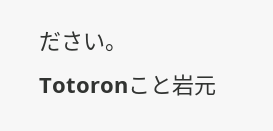ださい。
Totoronこと岩元